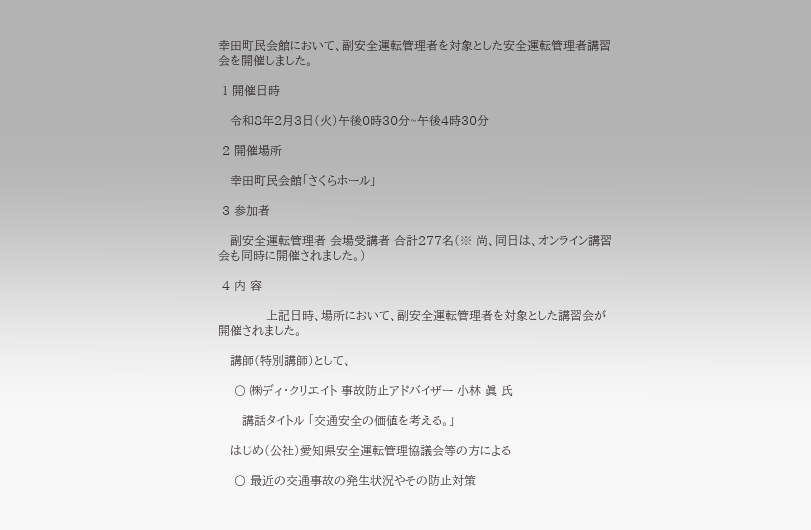幸田町民会館において、副安全運転管理者を対象とした安全運転管理者講習会を開催しました。

 1 開催日時

   令和8年2月3日(火)午後0時30分~午後4時30分

 2 開催場所

   幸田町民会館「さくらホール」

 3 参加者

   副安全運転管理者 会場受講者 合計277名(※ 尚、同日は、オンライン講習会も同時に開催されました。)

 4 内 容

            上記日時、場所において、副安全運転管理者を対象とした講習会が開催されました。

   講師(特別講師)として、

    〇 ㈱ディ・クリエイト 事故防止アドバイザー 小林 眞 氏

      講話タイトル 「交通安全の価値を考える。」

   はじめ(公社)愛知県安全運転管理協議会等の方による

    〇 最近の交通事故の発生状況やその防止対策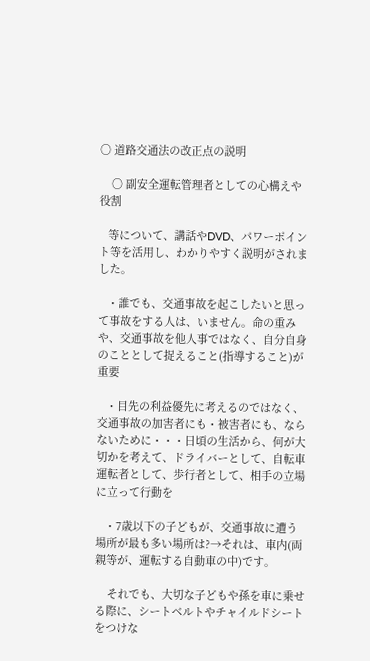〇 道路交通法の改正点の説明

    〇 副安全運転管理者としての心構えや役割

   等について、講話やDVD、パワーポイント等を活用し、わかりやすく説明がされました。

   ・誰でも、交通事故を起こしたいと思って事故をする人は、いません。命の重みや、交通事故を他人事ではなく、自分自身のこととして捉えること(指導すること)が重要

   ・目先の利益優先に考えるのではなく、交通事故の加害者にも・被害者にも、ならないために・・・日頃の生活から、何が大切かを考えて、ドライバーとして、自転車運転者として、歩行者として、相手の立場に立って行動を

   ・7歳以下の子どもが、交通事故に遭う場所が最も多い場所は?→それは、車内(両親等が、運転する自動車の中)です。

    それでも、大切な子どもや孫を車に乗せる際に、シートベルトやチャイルドシートをつけな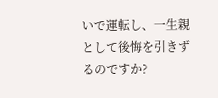いで運転し、一生親として後悔を引きずるのですか?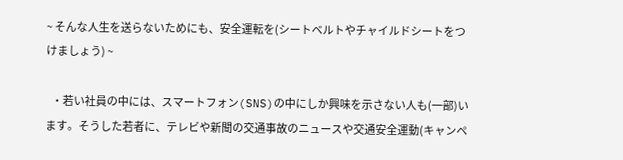~ そんな人生を送らないためにも、安全運転を(シートベルトやチャイルドシートをつけましょう) ~

   ・若い社員の中には、スマートフォン(SNS)の中にしか興味を示さない人も(一部)います。そうした若者に、テレビや新聞の交通事故のニュースや交通安全運動(キャンペ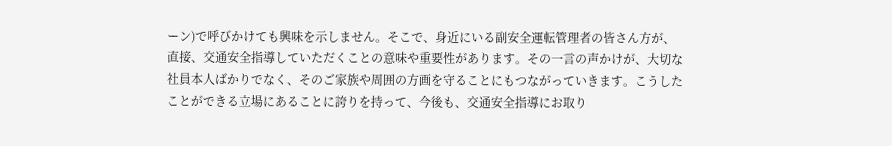ーン)で呼びかけても興味を示しません。そこで、身近にいる副安全運転管理者の皆さん方が、直接、交通安全指導していただくことの意味や重要性があります。その一言の声かけが、大切な社員本人ばかりでなく、そのご家族や周囲の方画を守ることにもつながっていきます。こうしたことができる立場にあることに誇りを持って、今後も、交通安全指導にお取り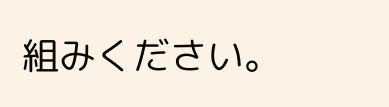組みください。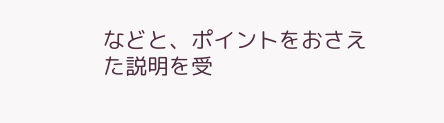などと、ポイントをおさえた説明を受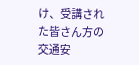け、受講された皆さん方の交通安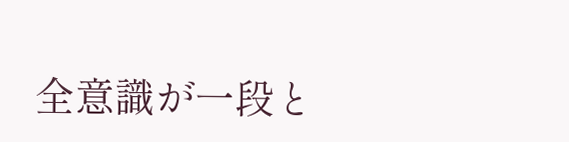全意識が一段と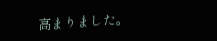高まりました。